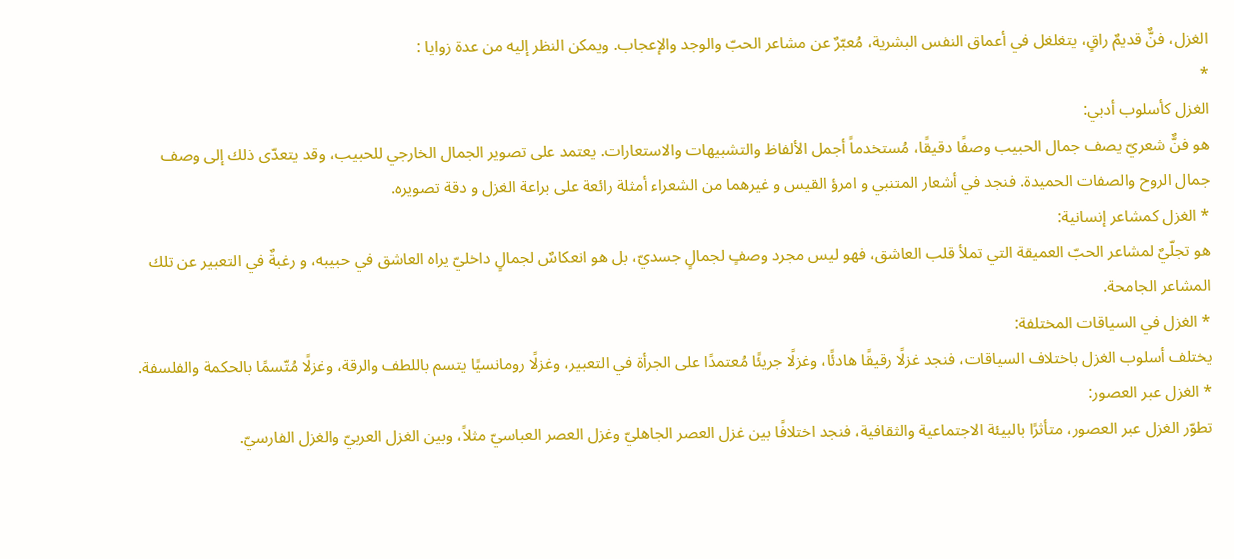الغزل، فنٌّ قديمٌ راقٍ، يتغلغل في أعماق النفس البشرية، مُعبّرٌ عن مشاعر الحبّ والوجد والإعجاب. ويمكن النظر إليه من عدة زوايا :
*
الغزل كأسلوب أدبي:
هو فنٌّ شعريّ يصف جمال الحبيب وصفًا دقيقًا، مُستخدماً أجمل الألفاظ والتشبيهات والاستعارات. يعتمد على تصوير الجمال الخارجي للحبيب، وقد يتعدّى ذلك إلى وصف جمال الروح والصفات الحميدة. فنجد في أشعار المتنبي و امرؤ القيس و غيرهما من الشعراء أمثلة رائعة على براعة الغزل و دقة تصويره.
* الغزل كمشاعر إنسانية:
هو تجلّيٌ لمشاعر الحبّ العميقة التي تملأ قلب العاشق، فهو ليس مجرد وصفٍ لجمالٍ جسديّ، بل هو انعكاسٌ لجمالٍ داخليّ يراه العاشق في حبيبه، و رغبةٌ في التعبير عن تلك المشاعر الجامحة.
* الغزل في السياقات المختلفة:
يختلف أسلوب الغزل باختلاف السياقات، فنجد غزلًا رقيقًا هادئًا، وغزلًا جريئًا مُعتمدًا على الجرأة في التعبير، وغزلًا رومانسيًا يتسم باللطف والرقة، وغزلًا مُتّسمًا بالحكمة والفلسفة.
* الغزل عبر العصور:
تطوّر الغزل عبر العصور، متأثرًا بالبيئة الاجتماعية والثقافية، فنجد اختلافًا بين غزل العصر الجاهليّ وغزل العصر العباسيّ مثلاً، وبين الغزل العربيّ والغزل الفارسيّ.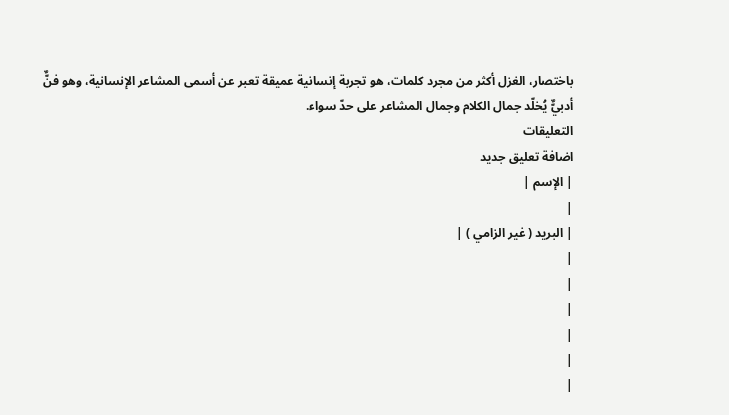باختصار، الغزل أكثر من مجرد كلمات، هو تجربة إنسانية عميقة تعبر عن أسمى المشاعر الإنسانية، وهو فنٌّ أدبيٌّ يُخلّد جمال الكلام وجمال المشاعر على حدّ سواء.
التعليقات
اضافة تعليق جديد
| الإسم |
|
| البريد ( غير الزامي ) |
|
|
|
|
|
|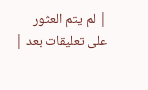| لم يتم العثور على تعليقات بعد |